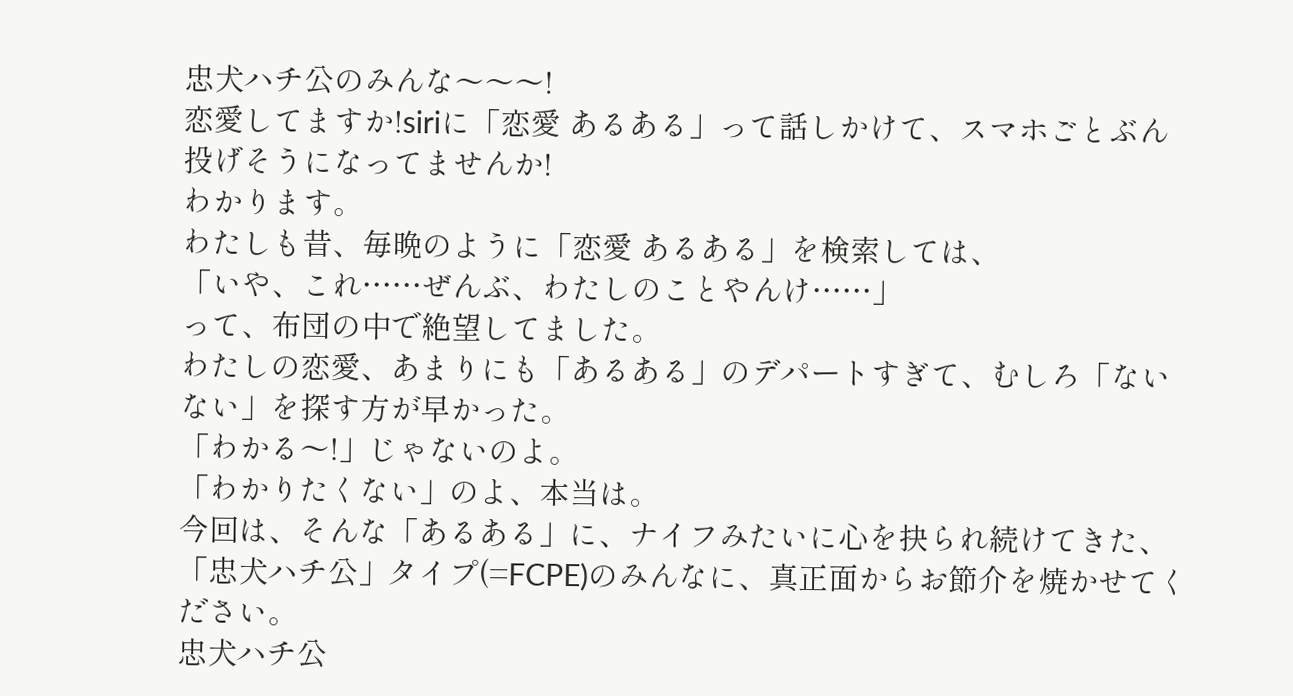忠犬ハチ公のみんな〜〜〜!
恋愛してますか!siriに「恋愛 あるある」って話しかけて、スマホごとぶん投げそうになってませんか!
わかります。
わたしも昔、毎晩のように「恋愛 あるある」を検索しては、
「いや、これ……ぜんぶ、わたしのことやんけ……」
って、布団の中で絶望してました。
わたしの恋愛、あまりにも「あるある」のデパートすぎて、むしろ「ないない」を探す方が早かった。
「わかる〜!」じゃないのよ。
「わかりたくない」のよ、本当は。
今回は、そんな「あるある」に、ナイフみたいに心を抉られ続けてきた、「忠犬ハチ公」タイプ(=FCPE)のみんなに、真正面からお節介を焼かせてください。
忠犬ハチ公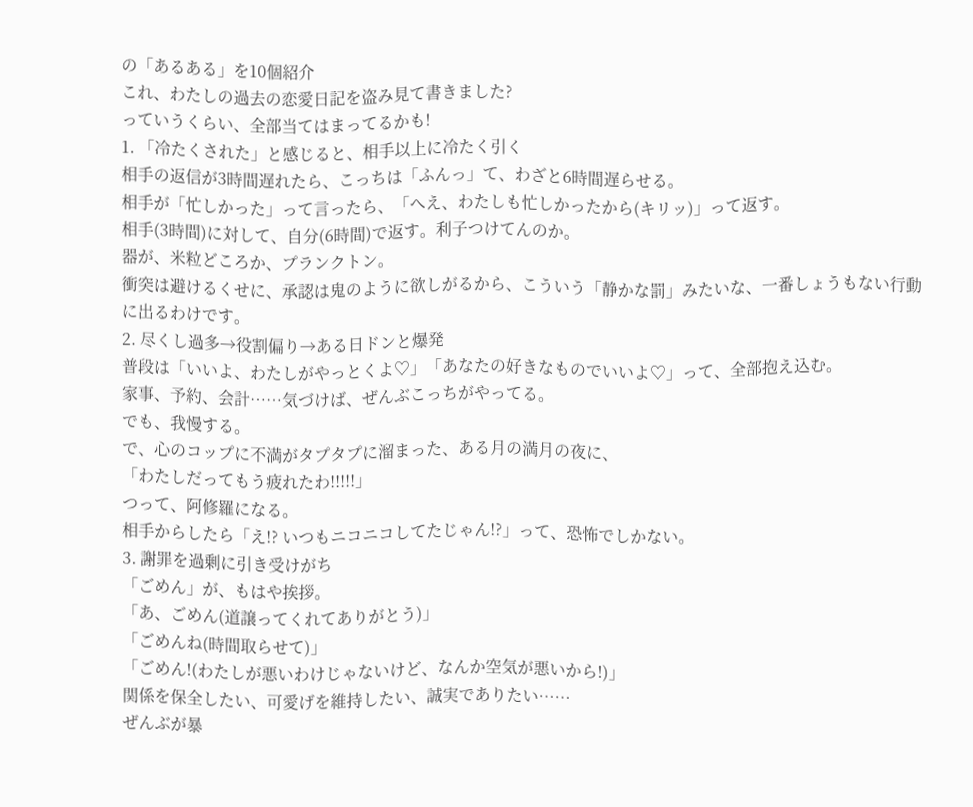の「あるある」を10個紹介
これ、わたしの過去の恋愛日記を盗み見て書きました?
っていうくらい、全部当てはまってるかも!
1. 「冷たくされた」と感じると、相手以上に冷たく引く
相手の返信が3時間遅れたら、こっちは「ふんっ」て、わざと6時間遅らせる。
相手が「忙しかった」って言ったら、「へえ、わたしも忙しかったから(キリッ)」って返す。
相手(3時間)に対して、自分(6時間)で返す。利子つけてんのか。
器が、米粒どころか、プランクトン。
衝突は避けるくせに、承認は鬼のように欲しがるから、こういう「静かな罰」みたいな、一番しょうもない行動に出るわけです。
2. 尽くし過多→役割偏り→ある日ドンと爆発
普段は「いいよ、わたしがやっとくよ♡」「あなたの好きなものでいいよ♡」って、全部抱え込む。
家事、予約、会計……気づけば、ぜんぶこっちがやってる。
でも、我慢する。
で、心のコップに不満がタプタプに溜まった、ある月の満月の夜に、
「わたしだってもう疲れたわ!!!!!」
つって、阿修羅になる。
相手からしたら「え!? いつもニコニコしてたじゃん!?」って、恐怖でしかない。
3. 謝罪を過剰に引き受けがち
「ごめん」が、もはや挨拶。
「あ、ごめん(道譲ってくれてありがとう)」
「ごめんね(時間取らせて)」
「ごめん!(わたしが悪いわけじゃないけど、なんか空気が悪いから!)」
関係を保全したい、可愛げを維持したい、誠実でありたい……
ぜんぶが暴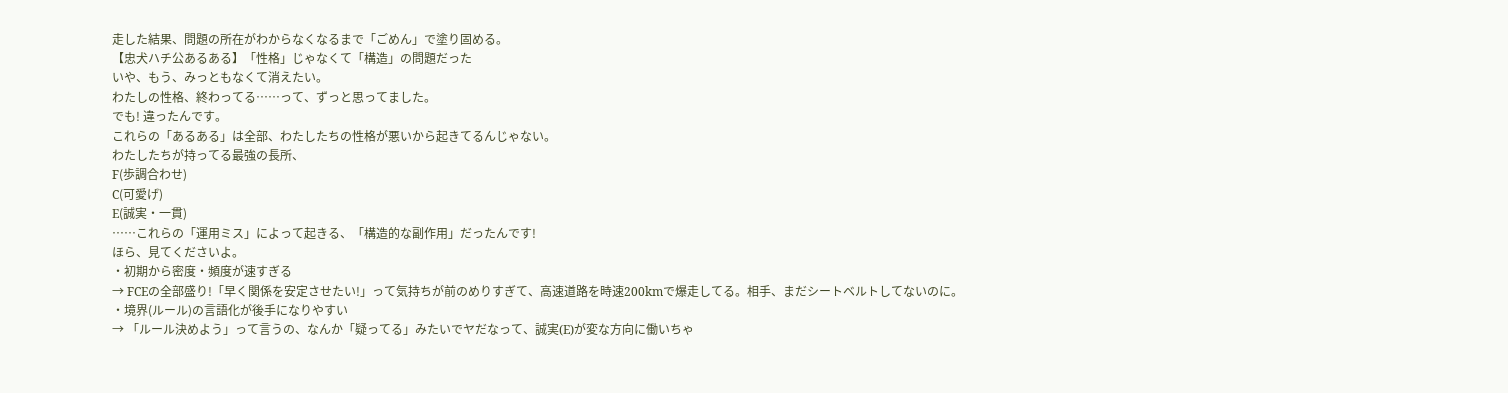走した結果、問題の所在がわからなくなるまで「ごめん」で塗り固める。
【忠犬ハチ公あるある】「性格」じゃなくて「構造」の問題だった
いや、もう、みっともなくて消えたい。
わたしの性格、終わってる……って、ずっと思ってました。
でも! 違ったんです。
これらの「あるある」は全部、わたしたちの性格が悪いから起きてるんじゃない。
わたしたちが持ってる最強の長所、
F(歩調合わせ)
C(可愛げ)
E(誠実・一貫)
……これらの「運用ミス」によって起きる、「構造的な副作用」だったんです!
ほら、見てくださいよ。
・初期から密度・頻度が速すぎる
→ FCEの全部盛り!「早く関係を安定させたい!」って気持ちが前のめりすぎて、高速道路を時速200kmで爆走してる。相手、まだシートベルトしてないのに。
・境界(ルール)の言語化が後手になりやすい
→ 「ルール決めよう」って言うの、なんか「疑ってる」みたいでヤだなって、誠実(E)が変な方向に働いちゃ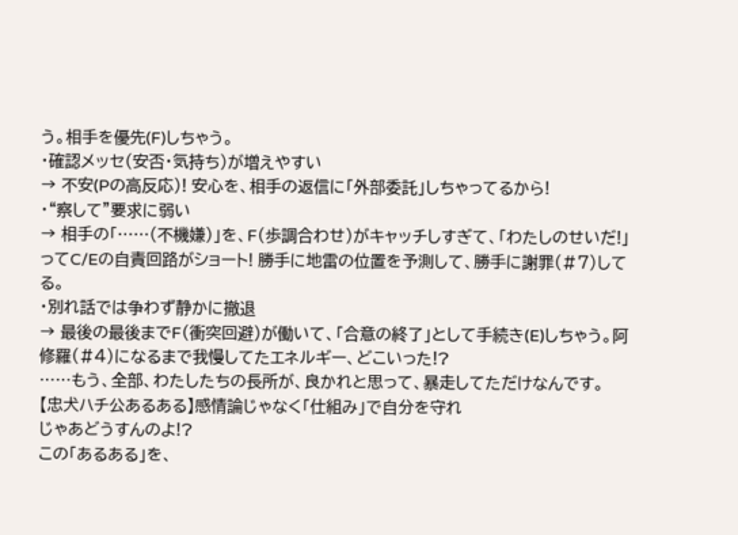う。相手を優先(F)しちゃう。
・確認メッセ(安否・気持ち)が増えやすい
→ 不安(Pの高反応)! 安心を、相手の返信に「外部委託」しちゃってるから!
・“察して”要求に弱い
→ 相手の「……(不機嫌)」を、F(歩調合わせ)がキャッチしすぎて、「わたしのせいだ!」ってC/Eの自責回路がショート! 勝手に地雷の位置を予測して、勝手に謝罪(#7)してる。
・別れ話では争わず静かに撤退
→ 最後の最後までF(衝突回避)が働いて、「合意の終了」として手続き(E)しちゃう。阿修羅(#4)になるまで我慢してたエネルギー、どこいった!?
……もう、全部、わたしたちの長所が、良かれと思って、暴走してただけなんです。
【忠犬ハチ公あるある】感情論じゃなく「仕組み」で自分を守れ
じゃあどうすんのよ!?
この「あるある」を、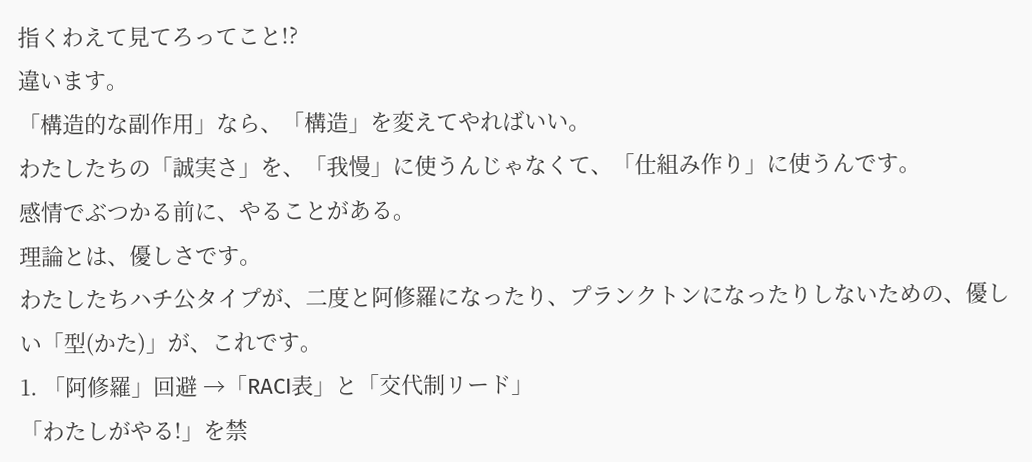指くわえて見てろってこと!?
違います。
「構造的な副作用」なら、「構造」を変えてやればいい。
わたしたちの「誠実さ」を、「我慢」に使うんじゃなくて、「仕組み作り」に使うんです。
感情でぶつかる前に、やることがある。
理論とは、優しさです。
わたしたちハチ公タイプが、二度と阿修羅になったり、プランクトンになったりしないための、優しい「型(かた)」が、これです。
1. 「阿修羅」回避 →「RACI表」と「交代制リード」
「わたしがやる!」を禁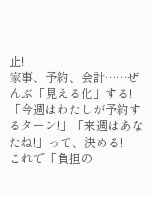止!
家事、予約、会計……ぜんぶ「見える化」する!
「今週はわたしが予約するターン!」「来週はあなたね!」って、決める!
これで「負担の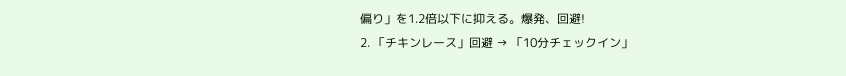偏り」を1.2倍以下に抑える。爆発、回避!
2. 「チキンレース」回避 → 「10分チェックイン」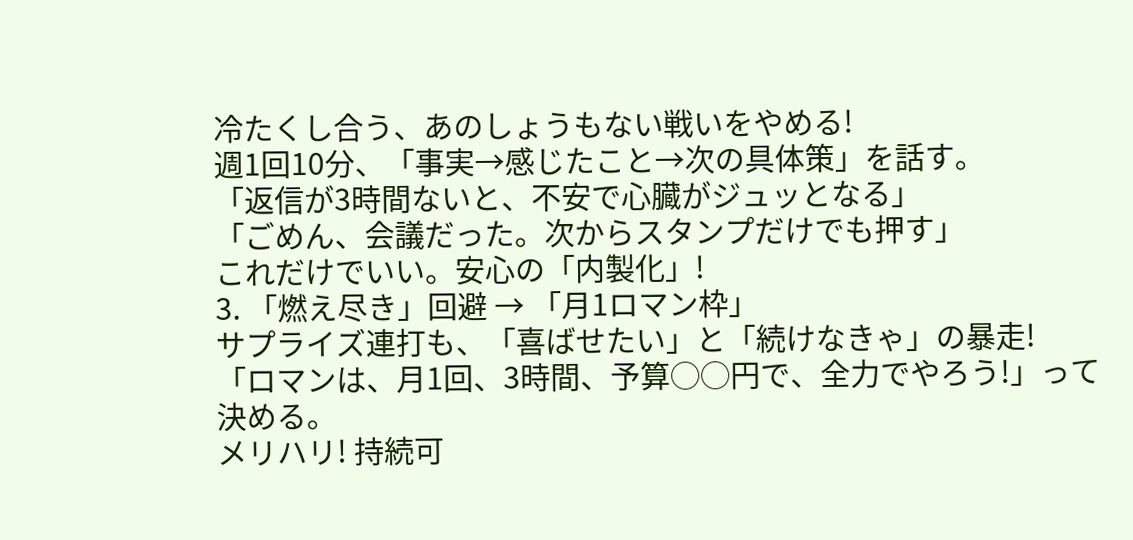冷たくし合う、あのしょうもない戦いをやめる!
週1回10分、「事実→感じたこと→次の具体策」を話す。
「返信が3時間ないと、不安で心臓がジュッとなる」
「ごめん、会議だった。次からスタンプだけでも押す」
これだけでいい。安心の「内製化」!
3. 「燃え尽き」回避 → 「月1ロマン枠」
サプライズ連打も、「喜ばせたい」と「続けなきゃ」の暴走!
「ロマンは、月1回、3時間、予算◯◯円で、全力でやろう!」って決める。
メリハリ! 持続可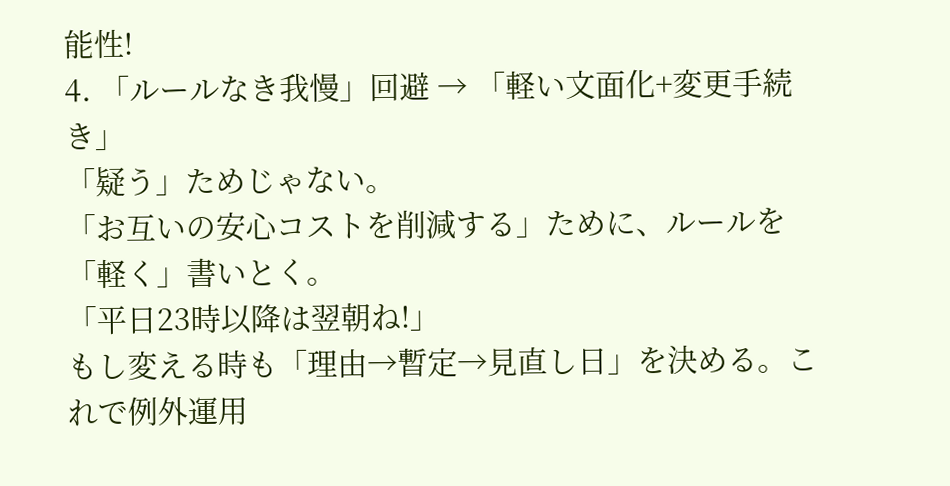能性!
4. 「ルールなき我慢」回避 → 「軽い文面化+変更手続き」
「疑う」ためじゃない。
「お互いの安心コストを削減する」ために、ルールを「軽く」書いとく。
「平日23時以降は翌朝ね!」
もし変える時も「理由→暫定→見直し日」を決める。これで例外運用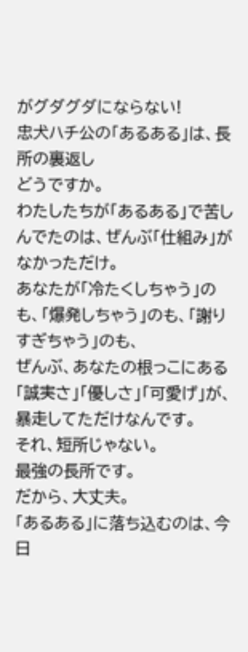がグダグダにならない!
忠犬ハチ公の「あるある」は、長所の裏返し
どうですか。
わたしたちが「あるある」で苦しんでたのは、ぜんぶ「仕組み」がなかっただけ。
あなたが「冷たくしちゃう」のも、「爆発しちゃう」のも、「謝りすぎちゃう」のも、
ぜんぶ、あなたの根っこにある「誠実さ」「優しさ」「可愛げ」が、暴走してただけなんです。
それ、短所じゃない。
最強の長所です。
だから、大丈夫。
「あるある」に落ち込むのは、今日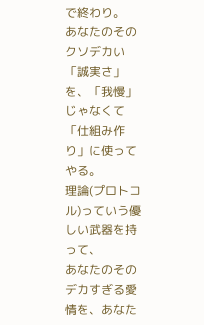で終わり。
あなたのそのクソデカい「誠実さ」を、「我慢」じゃなくて「仕組み作り」に使ってやる。
理論(プロトコル)っていう優しい武器を持って、
あなたのそのデカすぎる愛情を、あなた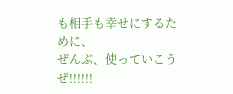も相手も幸せにするために、
ぜんぶ、使っていこうぜ!!!!!!